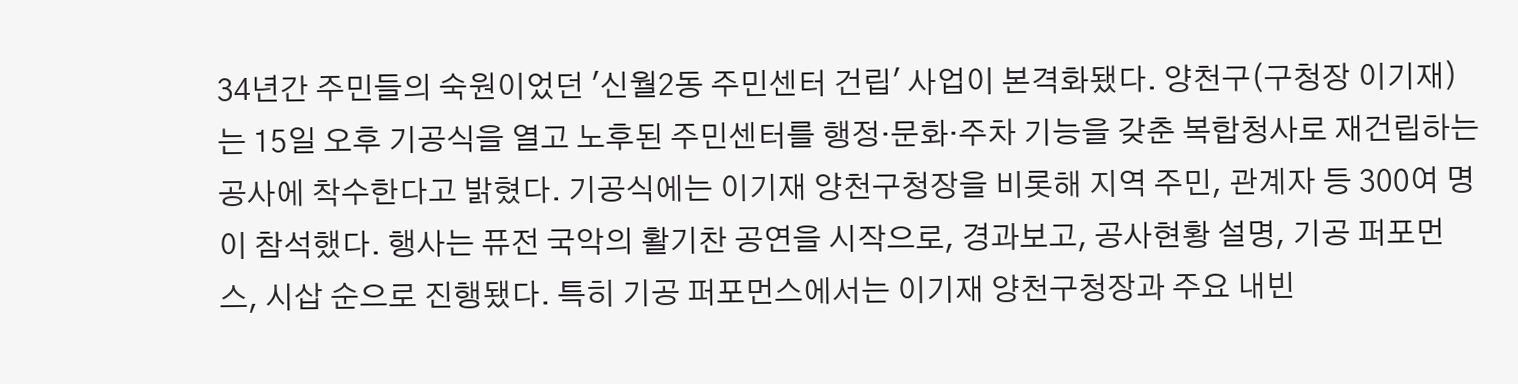34년간 주민들의 숙원이었던 '신월2동 주민센터 건립' 사업이 본격화됐다. 양천구(구청장 이기재)는 15일 오후 기공식을 열고 노후된 주민센터를 행정·문화·주차 기능을 갖춘 복합청사로 재건립하는 공사에 착수한다고 밝혔다. 기공식에는 이기재 양천구청장을 비롯해 지역 주민, 관계자 등 300여 명이 참석했다. 행사는 퓨전 국악의 활기찬 공연을 시작으로, 경과보고, 공사현황 설명, 기공 퍼포먼스, 시삽 순으로 진행됐다. 특히 기공 퍼포먼스에서는 이기재 양천구청장과 주요 내빈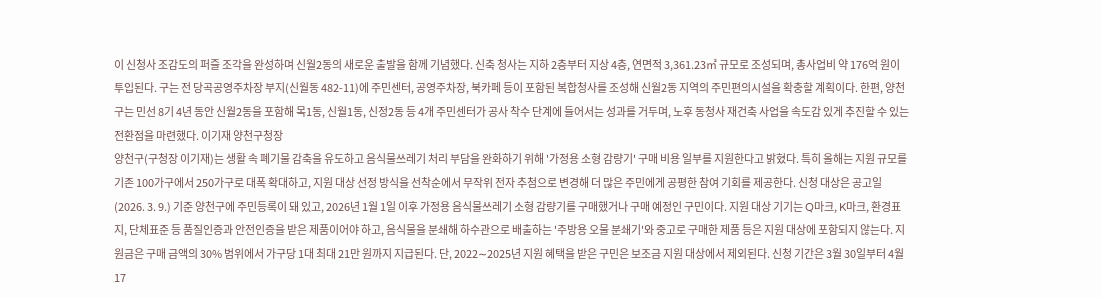이 신청사 조감도의 퍼즐 조각을 완성하며 신월2동의 새로운 출발을 함께 기념했다. 신축 청사는 지하 2층부터 지상 4층, 연면적 3,361.23㎡ 규모로 조성되며, 총사업비 약 176억 원이 투입된다. 구는 전 당곡공영주차장 부지(신월동 482-11)에 주민센터, 공영주차장, 북카페 등이 포함된 복합청사를 조성해 신월2동 지역의 주민편의시설을 확충할 계획이다. 한편, 양천구는 민선 8기 4년 동안 신월2동을 포함해 목1동, 신월1동, 신정2동 등 4개 주민센터가 공사 착수 단계에 들어서는 성과를 거두며, 노후 동청사 재건축 사업을 속도감 있게 추진할 수 있는 전환점을 마련했다. 이기재 양천구청장
양천구(구청장 이기재)는 생활 속 폐기물 감축을 유도하고 음식물쓰레기 처리 부담을 완화하기 위해 '가정용 소형 감량기' 구매 비용 일부를 지원한다고 밝혔다. 특히 올해는 지원 규모를 기존 100가구에서 250가구로 대폭 확대하고, 지원 대상 선정 방식을 선착순에서 무작위 전자 추첨으로 변경해 더 많은 주민에게 공평한 참여 기회를 제공한다. 신청 대상은 공고일(2026. 3. 9.) 기준 양천구에 주민등록이 돼 있고, 2026년 1월 1일 이후 가정용 음식물쓰레기 소형 감량기를 구매했거나 구매 예정인 구민이다. 지원 대상 기기는 Q마크, K마크, 환경표지, 단체표준 등 품질인증과 안전인증을 받은 제품이어야 하고, 음식물을 분쇄해 하수관으로 배출하는 '주방용 오물 분쇄기'와 중고로 구매한 제품 등은 지원 대상에 포함되지 않는다. 지원금은 구매 금액의 30% 범위에서 가구당 1대 최대 21만 원까지 지급된다. 단, 2022∼2025년 지원 혜택을 받은 구민은 보조금 지원 대상에서 제외된다. 신청 기간은 3월 30일부터 4월 17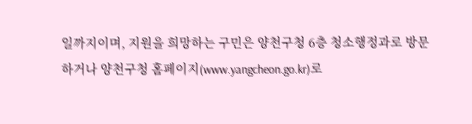일까지이며, 지원을 희망하는 구민은 양천구청 6층 청소행정과로 방문하거나 양천구청 홈페이지(www.yangcheon.go.kr)로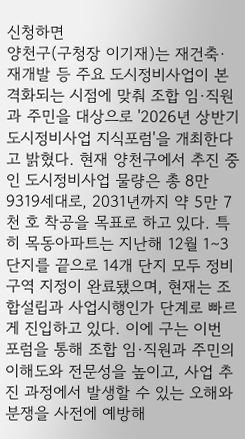신청하면
양천구(구청장 이기재)는 재건축·재개발 등 주요 도시정비사업이 본격화되는 시점에 맞춰 조합 임·직원과 주민을 대상으로 '2026년 상반기 도시정비사업 지식포럼'을 개최한다고 밝혔다. 현재 양천구에서 추진 중인 도시정비사업 물량은 총 8만 9319세대로, 2031년까지 약 5만 7천 호 착공을 목표로 하고 있다. 특히 목동아파트는 지난해 12월 1∼3단지를 끝으로 14개 단지 모두 정비구역 지정이 완료됐으며, 현재는 조합설립과 사업시행인가 단계로 빠르게 진입하고 있다. 이에 구는 이번 포럼을 통해 조합 임·직원과 주민의 이해도와 전문성을 높이고, 사업 추진 과정에서 발생할 수 있는 오해와 분쟁을 사전에 예방해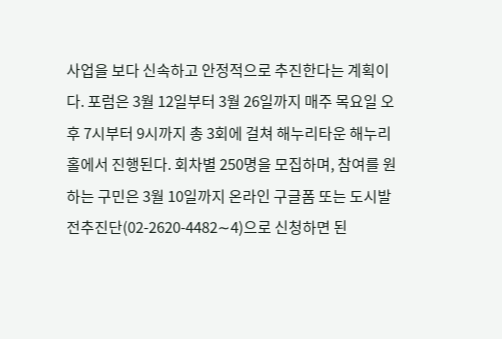사업을 보다 신속하고 안정적으로 추진한다는 계획이다. 포럼은 3월 12일부터 3월 26일까지 매주 목요일 오후 7시부터 9시까지 총 3회에 걸쳐 해누리타운 해누리홀에서 진행된다. 회차별 250명을 모집하며, 참여를 원하는 구민은 3월 10일까지 온라인 구글폼 또는 도시발전추진단(02-2620-4482∼4)으로 신청하면 된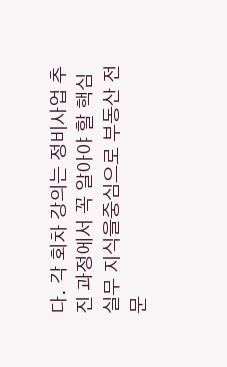다. 각 회차 강의는 정비사업 추진 과정에서 꼭 알아야 할 핵심 실무 지식을중심으로 부동산 전문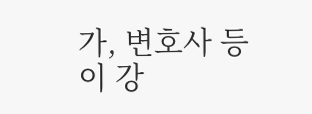가, 변호사 등이 강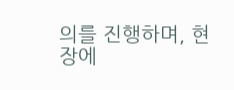의를 진행하며, 현장에